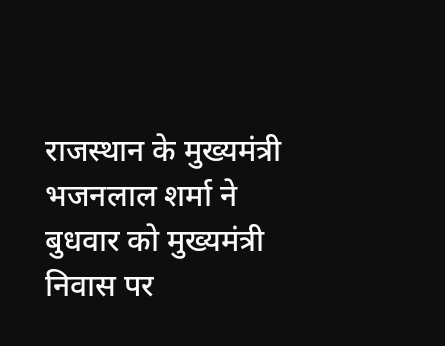राजस्थान के मुख्यमंत्री भजनलाल शर्मा ने बुधवार को मुख्यमंत्री निवास पर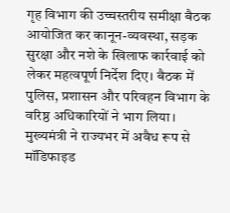गृह विभाग की उच्चस्तरीय समीक्षा बैठक आयोजित कर कानून-व्यवस्था, सड़क सुरक्षा और नशे के खिलाफ कार्रवाई को लेकर महत्वपूर्ण निर्देश दिए। बैठक में पुलिस, प्रशासन और परिवहन विभाग के वरिष्ठ अधिकारियों ने भाग लिया।
मुख्यमंत्री ने राज्यभर में अवैध रूप से मॉडिफाइड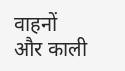वाहनों और काली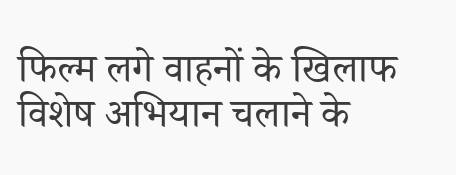फिल्म लगे वाहनों के खिलाफ विशेष अभियान चलाने के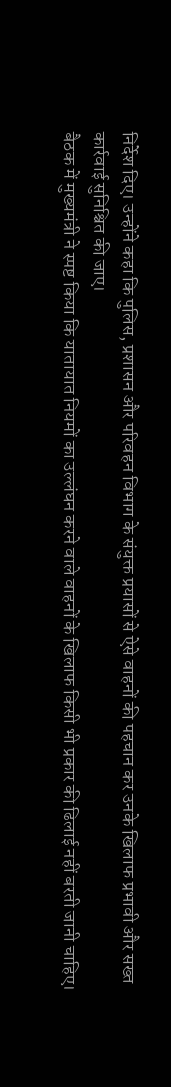निर्देश दिए। उन्होंने कहा कि पुलिस, प्रशासन और परिवहन विभाग के संयुक्त प्रयासों से ऐसे वाहनों की पहचान कर उनके खिलाफ प्रभावी और सख्त कार्रवाई सुनिश्चित की जाए।
बैठक में मुख्यमंत्री ने स्पष्ट किया कि यातायात नियमों का उल्लंघन करने वाले वाहनों के खिलाफ किसी भी प्रकार की ढिलाई नहीं बरती जानी चाहिए।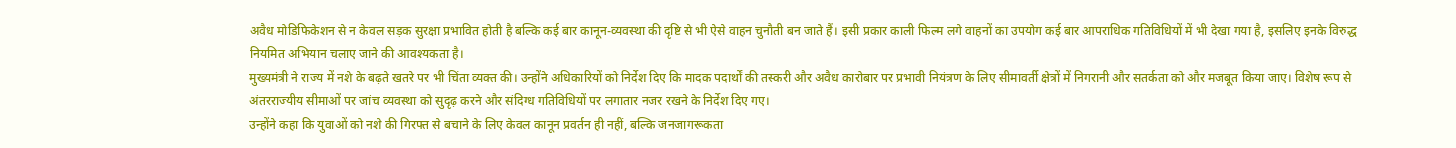अवैध मोडिफिकेशन से न केवल सड़क सुरक्षा प्रभावित होती है बल्कि कई बार कानून-व्यवस्था की दृष्टि से भी ऐसे वाहन चुनौती बन जाते हैं। इसी प्रकार काली फिल्म लगे वाहनों का उपयोग कई बार आपराधिक गतिविधियों में भी देखा गया है, इसलिए इनके विरुद्ध नियमित अभियान चलाए जाने की आवश्यकता है।
मुख्यमंत्री ने राज्य में नशे के बढ़ते खतरे पर भी चिंता व्यक्त की। उन्होंने अधिकारियों को निर्देश दिए कि मादक पदार्थों की तस्करी और अवैध कारोबार पर प्रभावी नियंत्रण के लिए सीमावर्ती क्षेत्रों में निगरानी और सतर्कता को और मजबूत किया जाए। विशेष रूप से अंतरराज्यीय सीमाओं पर जांच व्यवस्था को सुदृढ़ करने और संदिग्ध गतिविधियों पर लगातार नजर रखने के निर्देश दिए गए।
उन्होंने कहा कि युवाओं को नशे की गिरफ्त से बचाने के लिए केवल कानून प्रवर्तन ही नहीं, बल्कि जनजागरूकता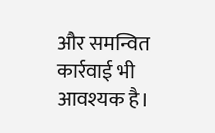और समन्वित कार्रवाई भी आवश्यक है।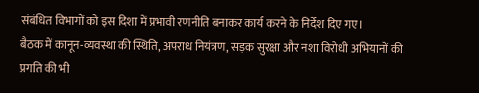संबंधित विभागों को इस दिशा में प्रभावी रणनीति बनाकर कार्य करने के निर्देश दिए गए।
बैठक में कानून-व्यवस्था की स्थिति, अपराध नियंत्रण, सड़क सुरक्षा और नशा विरोधी अभियानों की प्रगति की भी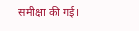समीक्षा की गई।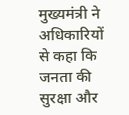मुख्यमंत्री ने अधिकारियों से कहा कि जनता की सुरक्षा और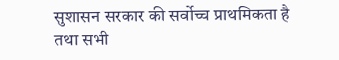सुशासन सरकार की सर्वोच्च प्राथमिकता है तथा सभी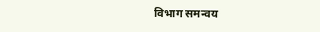विभाग समन्वय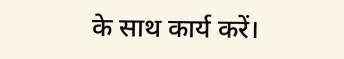के साथ कार्य करें।